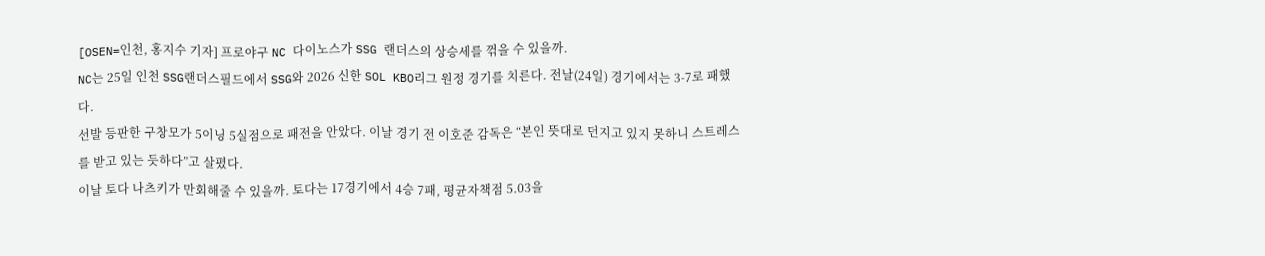[OSEN=인천, 홍지수 기자] 프로야구 NC 다이노스가 SSG 랜더스의 상승세를 꺾을 수 있을까.
NC는 25일 인천 SSG랜더스필드에서 SSG와 2026 신한 SOL KBO리그 원정 경기를 치른다. 전날(24일) 경기에서는 3-7로 패했다.
선발 등판한 구창모가 5이닝 5실점으로 패전을 안았다. 이날 경기 전 이호준 감독은 “본인 뜻대로 던지고 있지 못하니 스트레스를 받고 있는 듯하다”고 살폈다.
이날 토다 나츠키가 만회해줄 수 있을까. 토다는 17경기에서 4승 7패, 평균자책점 5.03을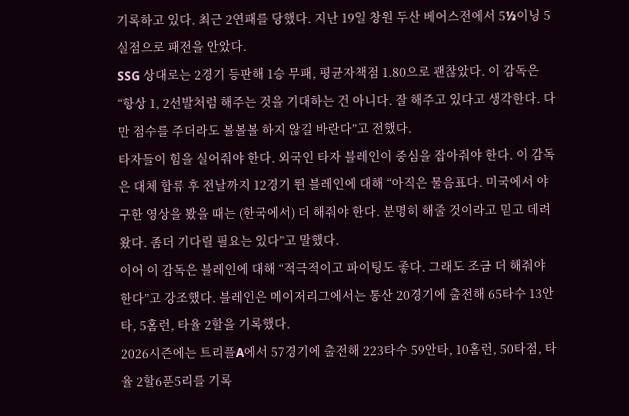기록하고 있다. 최근 2연패를 당했다. 지난 19일 창원 두산 베어스전에서 5⅓이닝 5실점으로 패전을 안았다.
SSG 상대로는 2경기 등판해 1승 무패, 평균자책점 1.80으로 괜찮았다. 이 감독은 “항상 1, 2선발처럼 해주는 것을 기대하는 건 아니다. 잘 해주고 있다고 생각한다. 다만 점수를 주더라도 볼볼볼 하지 않길 바란다”고 전했다.
타자들이 힘을 실어줘야 한다. 외국인 타자 블레인이 중심을 잡아줘야 한다. 이 감독은 대체 합류 후 전날까지 12경기 뛴 블레인에 대해 “아직은 물음표다. 미국에서 야구한 영상을 봤을 때는 (한국에서) 더 해줘야 한다. 분명히 해줄 것이라고 믿고 데려왔다. 좀더 기다릴 필요는 있다”고 말했다.
이어 이 감독은 블레인에 대해 “적극적이고 파이팅도 좋다. 그래도 조금 더 해줘야 한다”고 강조했다. 블레인은 메이저리그에서는 통산 20경기에 출전해 65타수 13안타, 5홈런, 타율 2할을 기록했다.
2026시즌에는 트리플A에서 57경기에 출전해 223타수 59안타, 10홈런, 50타점, 타율 2할6푼5리를 기록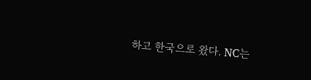하고 한국으로 왔다. NC는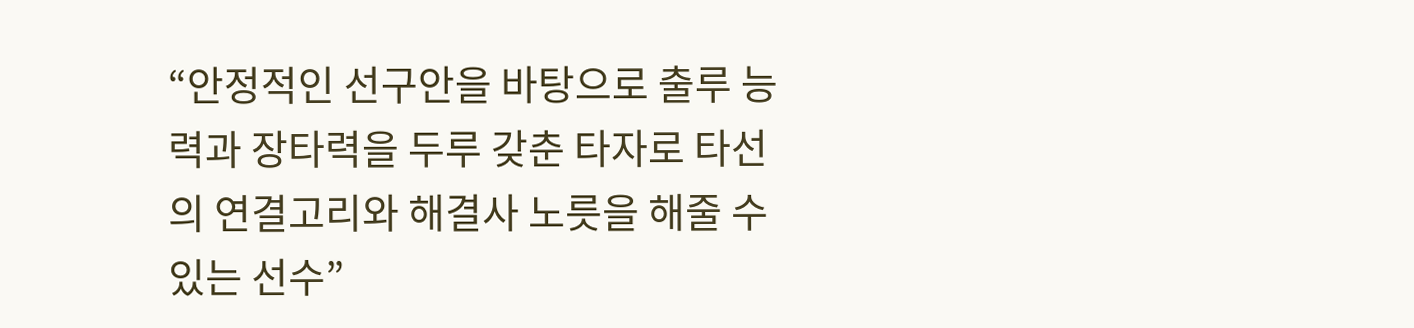“안정적인 선구안을 바탕으로 출루 능력과 장타력을 두루 갖춘 타자로 타선의 연결고리와 해결사 노릇을 해줄 수 있는 선수”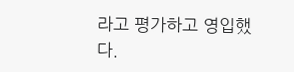라고 평가하고 영입했다.